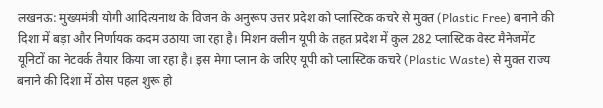लखनऊ: मुख्यमंत्री योगी आदित्यनाथ के विजन के अनुरूप उत्तर प्रदेश को प्लास्टिक कचरे से मुक्त (Plastic Free) बनाने की दिशा में बड़ा और निर्णायक कदम उठाया जा रहा है। मिशन क्लीन यूपी के तहत प्रदेश में कुल 282 प्लास्टिक वेस्ट मैनेजमेंट यूनिटों का नेटवर्क तैयार किया जा रहा है। इस मेगा प्लान के जरिए यूपी को प्लास्टिक कचरे (Plastic Waste) से मुक्त राज्य बनाने की दिशा में ठोस पहल शुरू हो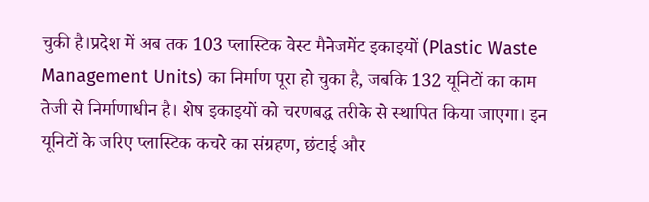चुकी है।प्रदेश में अब तक 103 प्लास्टिक वेस्ट मैनेजमेंट इकाइयों (Plastic Waste Management Units) का निर्माण पूरा हो चुका है, जबकि 132 यूनिटों का काम तेजी से निर्माणाधीन है। शेष इकाइयों को चरणबद्ध तरीके से स्थापित किया जाएगा। इन यूनिटों के जरिए प्लास्टिक कचरे का संग्रहण, छंटाई और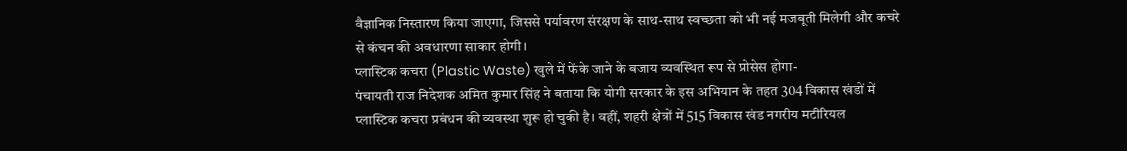वैज्ञानिक निस्तारण किया जाएगा, जिससे पर्यावरण संरक्षण के साथ-साथ स्वच्छता को भी नई मजबूती मिलेगी और कचरे से कंचन की अवधारणा साकार होगी।
प्लास्टिक कचरा (Plastic Waste) खुले में फेंके जाने के बजाय व्यवस्थित रूप से प्रोसेस होगा-
पंचायती राज निदेशक अमित कुमार सिंह ने बताया कि योगी सरकार के इस अभियान के तहत 304 विकास खंडों में प्लास्टिक कचरा प्रबंधन की व्यवस्था शुरू हो चुकी है। वहीं, शहरी क्षेत्रों में 515 विकास खंड नगरीय मटीरियल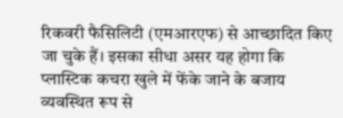रिकवरी फैसिलिटी (एमआरएफ) से आच्छादित किए जा चुके हैं। इसका सीधा असर यह होगा कि प्लास्टिक कचरा खुले में फेंके जाने के बजाय व्यवस्थित रूप से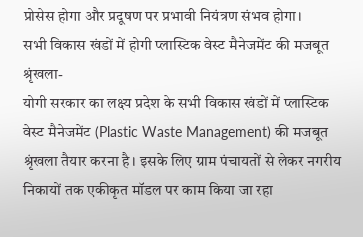प्रोसेस होगा और प्रदूषण पर प्रभावी नियंत्रण संभव होगा।
सभी विकास खंडों में होगी प्लास्टिक वेस्ट मैनेजमेंट की मजबूत श्रृंखला-
योगी सरकार का लक्ष्य प्रदेश के सभी विकास खंडों में प्लास्टिक वेस्ट मैनेजमेंट (Plastic Waste Management) की मजबूत श्रृंखला तैयार करना है। इसके लिए ग्राम पंचायतों से लेकर नगरीय निकायों तक एकीकृत मॉडल पर काम किया जा रहा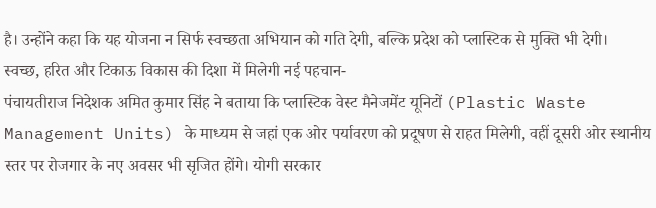है। उन्होंने कहा कि यह योजना न सिर्फ स्वच्छता अभियान को गति देगी, बल्कि प्रदेश को प्लास्टिक से मुक्ति भी देगी।
स्वच्छ, हरित और टिकाऊ विकास की दिशा में मिलेगी नई पहचान-
पंचायतीराज निदेशक अमित कुमार सिंह ने बताया कि प्लास्टिक वेस्ट मैनेजमेंट यूनिटों (Plastic Waste Management Units) के माध्यम से जहां एक ओर पर्यावरण को प्रदूषण से राहत मिलेगी, वहीं दूसरी ओर स्थानीय स्तर पर रोजगार के नए अवसर भी सृजित होंगे। योगी सरकार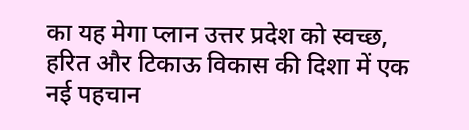का यह मेगा प्लान उत्तर प्रदेश को स्वच्छ, हरित और टिकाऊ विकास की दिशा में एक नई पहचान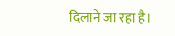दिलाने जा रहा है।